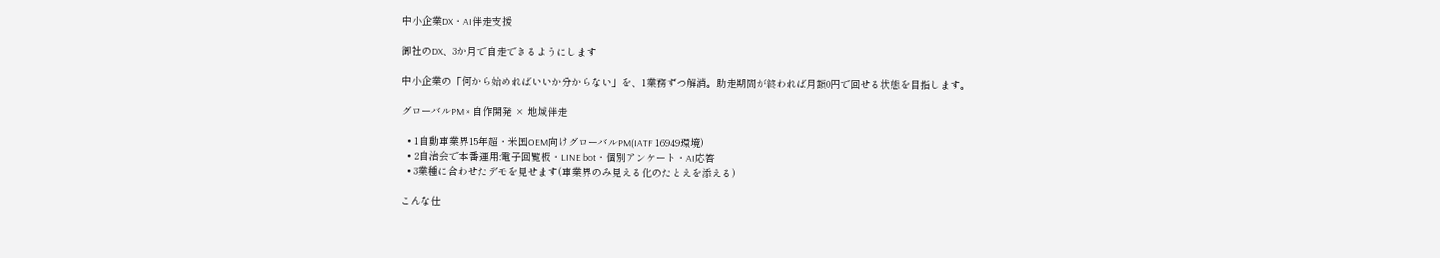中小企業DX・AI伴走支援

御社のDX、3か月で自走できるようにします

中小企業の「何から始めればいいか分からない」を、1業務ずつ解消。助走期間が終われば月額0円で回せる状態を目指します。

グローバルPM × 自作開発 × 地域伴走

  • 1自動車業界15年超・米国OEM向けグローバルPM(IATF 16949環境)
  • 2自治会で本番運用:電子回覧板・LINE bot・個別アンケート・AI応答
  • 3業種に合わせたデモを見せます(車業界のみ見える化のたとえを添える)

こんな仕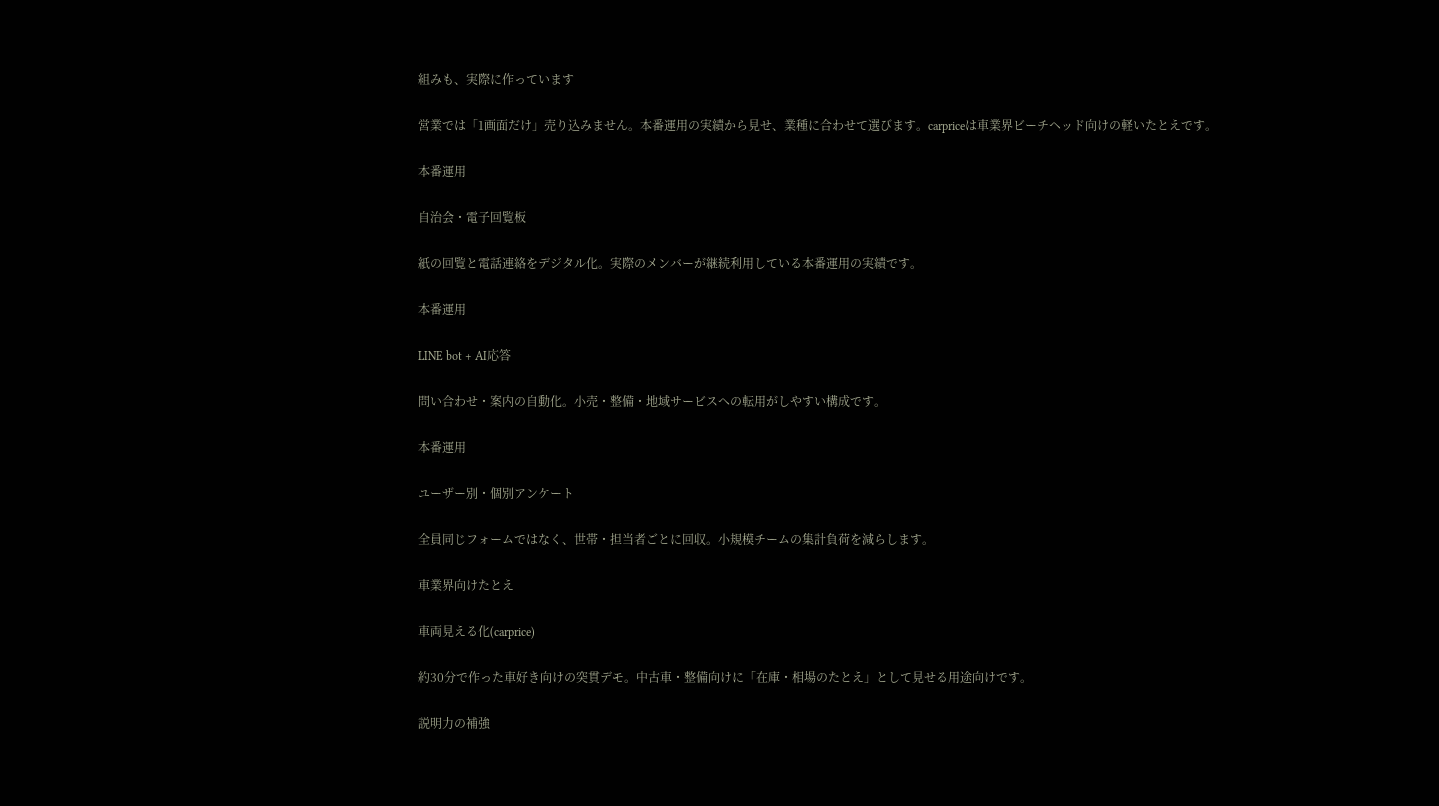組みも、実際に作っています

営業では「1画面だけ」売り込みません。本番運用の実績から見せ、業種に合わせて選びます。carpriceは車業界ビーチヘッド向けの軽いたとえです。

本番運用

自治会・電子回覧板

紙の回覧と電話連絡をデジタル化。実際のメンバーが継続利用している本番運用の実績です。

本番運用

LINE bot + AI応答

問い合わせ・案内の自動化。小売・整備・地域サービスへの転用がしやすい構成です。

本番運用

ユーザー別・個別アンケート

全員同じフォームではなく、世帯・担当者ごとに回収。小規模チームの集計負荷を減らします。

車業界向けたとえ

車両見える化(carprice)

約30分で作った車好き向けの突貫デモ。中古車・整備向けに「在庫・相場のたとえ」として見せる用途向けです。

説明力の補強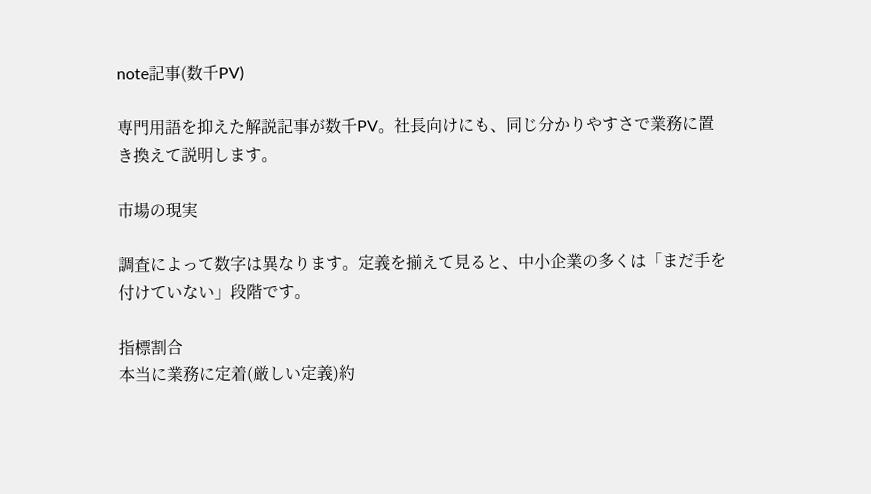note記事(数千PV)

専門用語を抑えた解説記事が数千PV。社長向けにも、同じ分かりやすさで業務に置き換えて説明します。

市場の現実

調査によって数字は異なります。定義を揃えて見ると、中小企業の多くは「まだ手を付けていない」段階です。

指標割合
本当に業務に定着(厳しい定義)約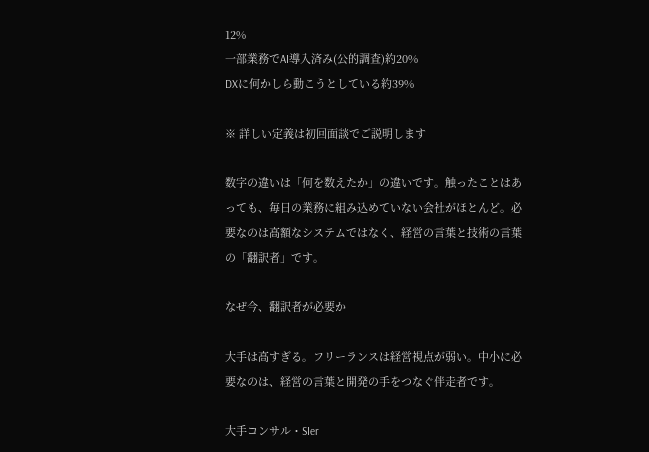12%
一部業務でAI導入済み(公的調査)約20%
DXに何かしら動こうとしている約39%

※ 詳しい定義は初回面談でご説明します

数字の違いは「何を数えたか」の違いです。触ったことはあっても、毎日の業務に組み込めていない会社がほとんど。必要なのは高額なシステムではなく、経営の言葉と技術の言葉の「翻訳者」です。

なぜ今、翻訳者が必要か

大手は高すぎる。フリーランスは経営視点が弱い。中小に必要なのは、経営の言葉と開発の手をつなぐ伴走者です。

大手コンサル・SIer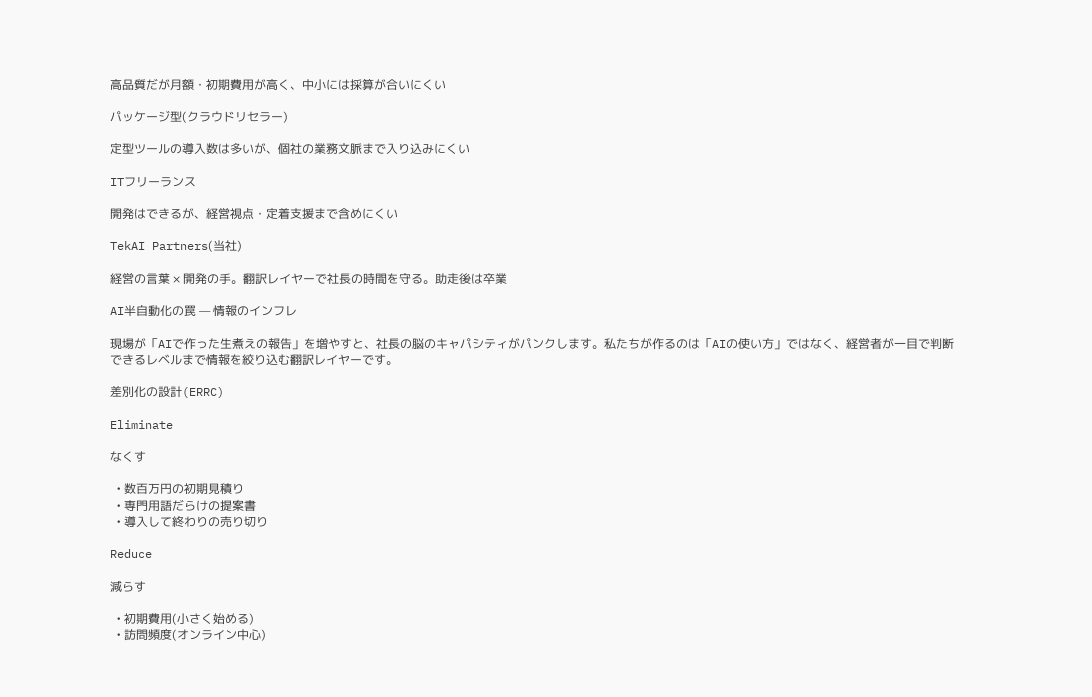高品質だが月額・初期費用が高く、中小には採算が合いにくい

パッケージ型(クラウドリセラー)

定型ツールの導入数は多いが、個社の業務文脈まで入り込みにくい

ITフリーランス

開発はできるが、経営視点・定着支援まで含めにくい

TekAI Partners(当社)

経営の言葉 × 開発の手。翻訳レイヤーで社長の時間を守る。助走後は卒業

AI半自動化の罠 — 情報のインフレ

現場が「AIで作った生煮えの報告」を増やすと、社長の脳のキャパシティがパンクします。私たちが作るのは「AIの使い方」ではなく、経営者が一目で判断できるレベルまで情報を絞り込む翻訳レイヤーです。

差別化の設計(ERRC)

Eliminate

なくす

  • 数百万円の初期見積り
  • 専門用語だらけの提案書
  • 導入して終わりの売り切り

Reduce

減らす

  • 初期費用(小さく始める)
  • 訪問頻度(オンライン中心)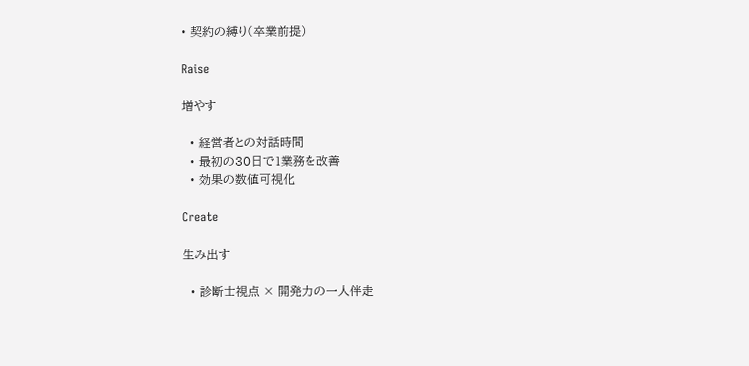• 契約の縛り(卒業前提)

Raise

増やす

  • 経営者との対話時間
  • 最初の30日で1業務を改善
  • 効果の数値可視化

Create

生み出す

  • 診断士視点 × 開発力の一人伴走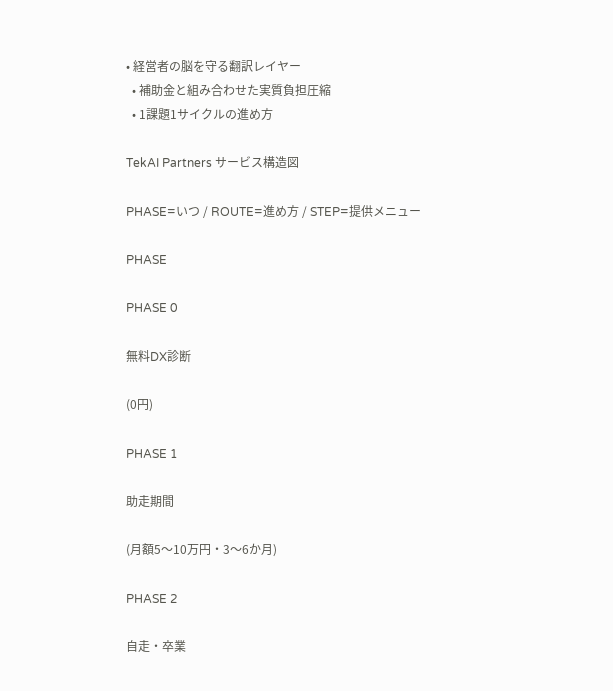• 経営者の脳を守る翻訳レイヤー
  • 補助金と組み合わせた実質負担圧縮
  • 1課題1サイクルの進め方

TekAI Partners サービス構造図

PHASE=いつ / ROUTE=進め方 / STEP=提供メニュー

PHASE

PHASE 0

無料DX診断

(0円)

PHASE 1

助走期間

(月額5〜10万円・3〜6か月)

PHASE 2

自走・卒業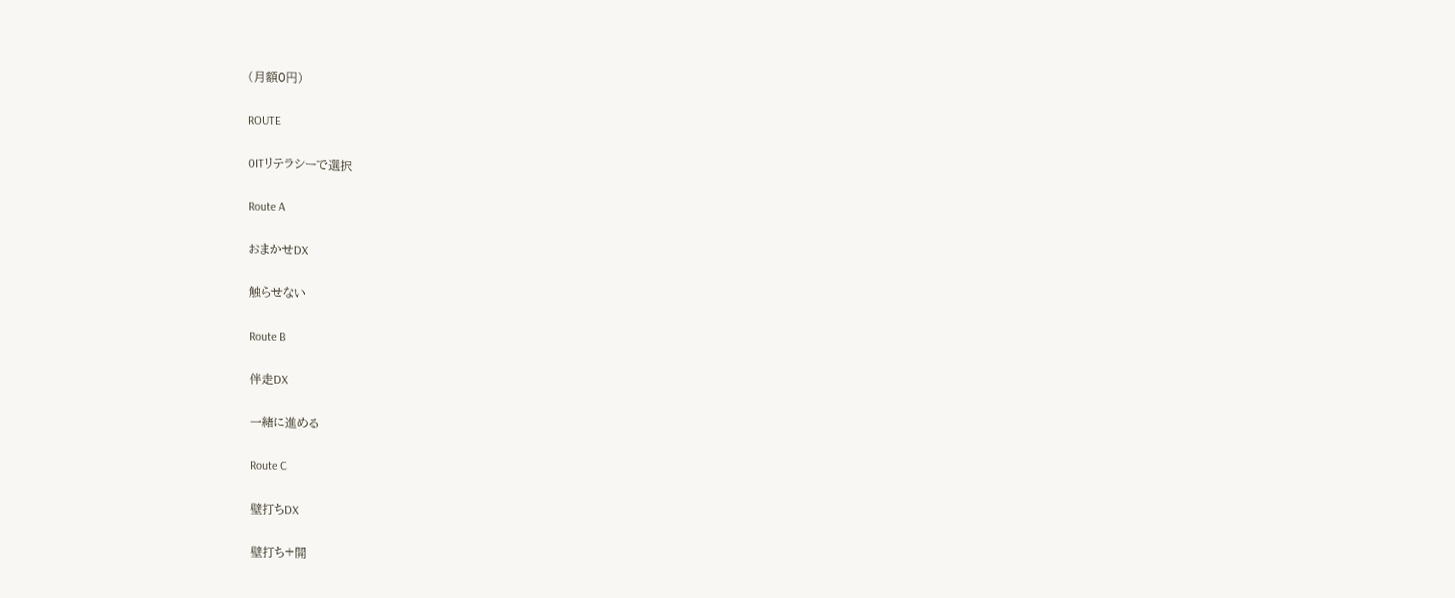(月額0円)

ROUTE

0ITリテラシーで選択

Route A

おまかせDX

触らせない

Route B

伴走DX

一緒に進める

Route C

壁打ちDX

壁打ち+開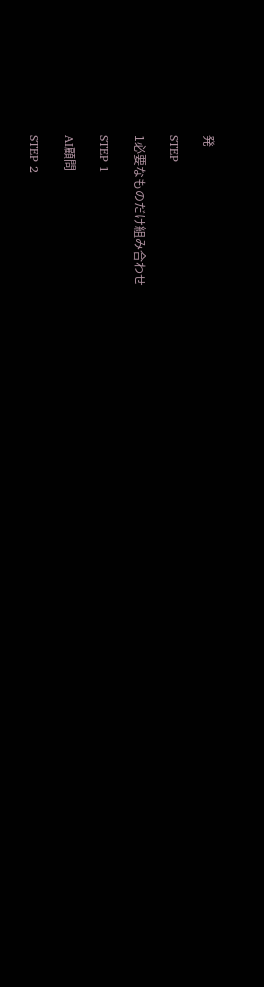発

STEP

1必要なものだけ組み合わせ

STEP 1

AI顧問

STEP 2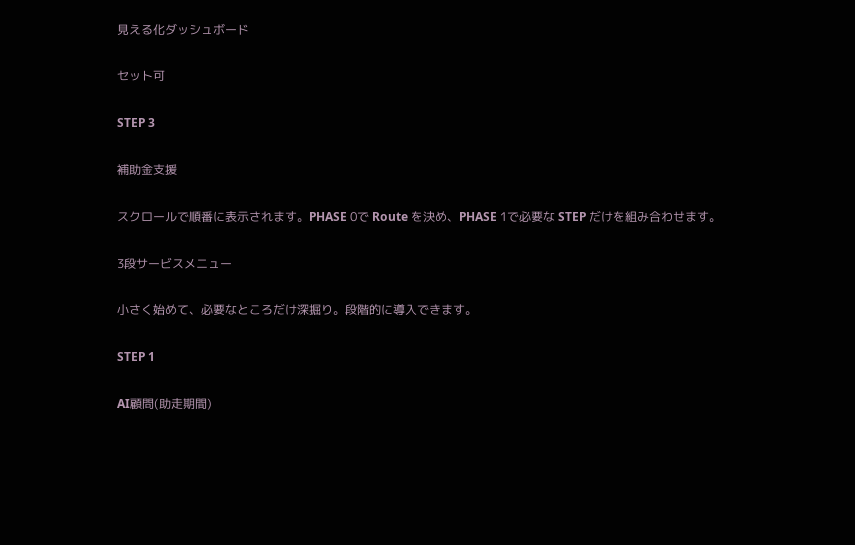見える化ダッシュボード

セット可

STEP 3

補助金支援

スクロールで順番に表示されます。PHASE 0で Route を決め、PHASE 1で必要な STEP だけを組み合わせます。

3段サービスメニュー

小さく始めて、必要なところだけ深掘り。段階的に導入できます。

STEP 1

AI顧問(助走期間)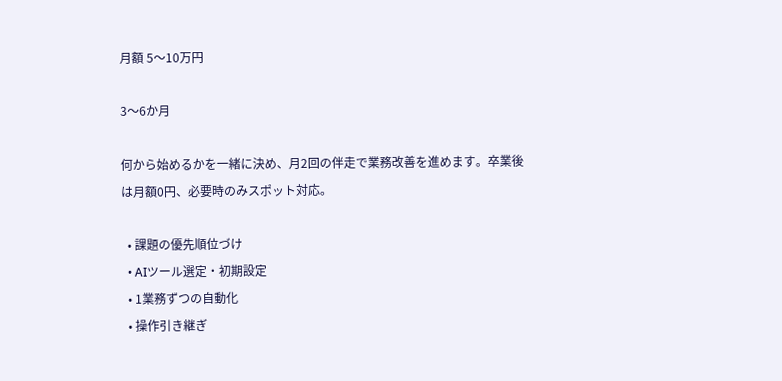月額 5〜10万円

3〜6か月

何から始めるかを一緒に決め、月2回の伴走で業務改善を進めます。卒業後は月額0円、必要時のみスポット対応。

  • 課題の優先順位づけ
  • AIツール選定・初期設定
  • 1業務ずつの自動化
  • 操作引き継ぎ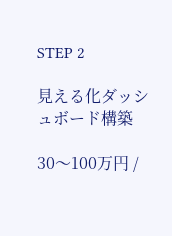STEP 2

見える化ダッシュボード構築

30〜100万円 /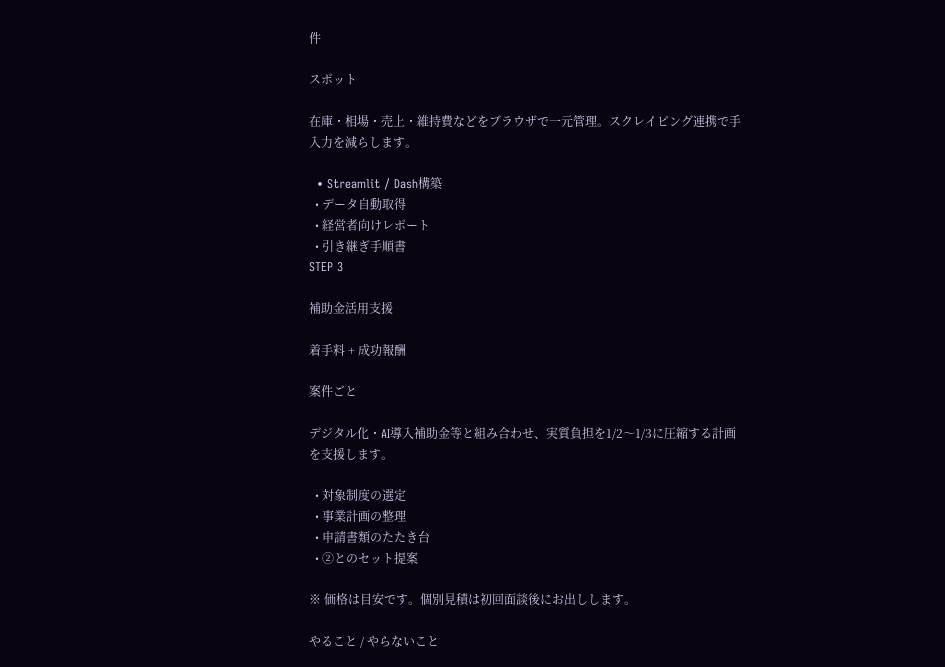件

スポット

在庫・相場・売上・維持費などをブラウザで一元管理。スクレイピング連携で手入力を減らします。

  • Streamlit / Dash構築
  • データ自動取得
  • 経営者向けレポート
  • 引き継ぎ手順書
STEP 3

補助金活用支援

着手料 + 成功報酬

案件ごと

デジタル化・AI導入補助金等と組み合わせ、実質負担を1/2〜1/3に圧縮する計画を支援します。

  • 対象制度の選定
  • 事業計画の整理
  • 申請書類のたたき台
  • ②とのセット提案

※ 価格は目安です。個別見積は初回面談後にお出しします。

やること / やらないこと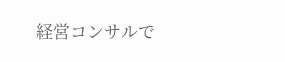経営コンサルで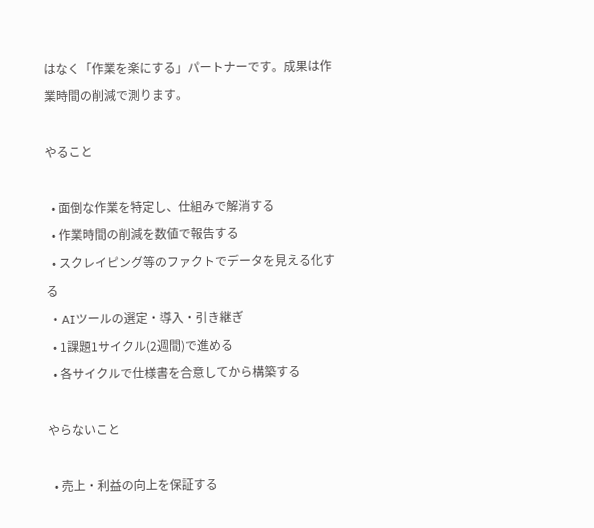はなく「作業を楽にする」パートナーです。成果は作業時間の削減で測ります。

やること

  • 面倒な作業を特定し、仕組みで解消する
  • 作業時間の削減を数値で報告する
  • スクレイピング等のファクトでデータを見える化する
  • AIツールの選定・導入・引き継ぎ
  • 1課題1サイクル(2週間)で進める
  • 各サイクルで仕様書を合意してから構築する

やらないこと

  • 売上・利益の向上を保証する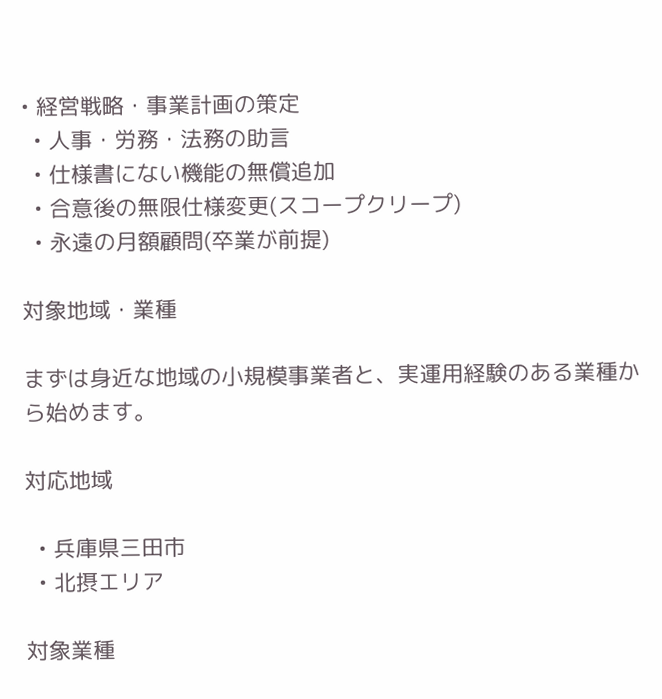• 経営戦略・事業計画の策定
  • 人事・労務・法務の助言
  • 仕様書にない機能の無償追加
  • 合意後の無限仕様変更(スコープクリープ)
  • 永遠の月額顧問(卒業が前提)

対象地域・業種

まずは身近な地域の小規模事業者と、実運用経験のある業種から始めます。

対応地域

  • 兵庫県三田市
  • 北摂エリア

対象業種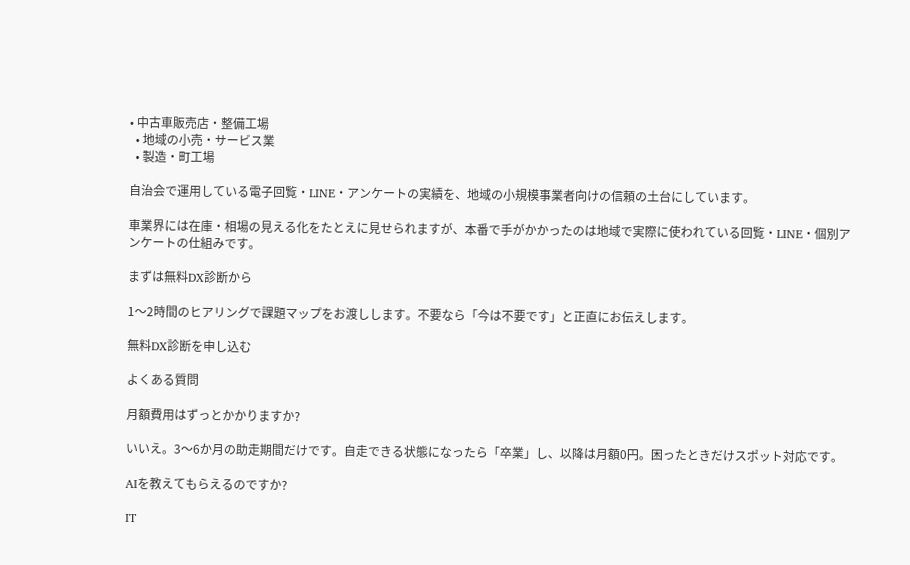• 中古車販売店・整備工場
  • 地域の小売・サービス業
  • 製造・町工場

自治会で運用している電子回覧・LINE・アンケートの実績を、地域の小規模事業者向けの信頼の土台にしています。

車業界には在庫・相場の見える化をたとえに見せられますが、本番で手がかかったのは地域で実際に使われている回覧・LINE・個別アンケートの仕組みです。

まずは無料DX診断から

1〜2時間のヒアリングで課題マップをお渡しします。不要なら「今は不要です」と正直にお伝えします。

無料DX診断を申し込む

よくある質問

月額費用はずっとかかりますか?

いいえ。3〜6か月の助走期間だけです。自走できる状態になったら「卒業」し、以降は月額0円。困ったときだけスポット対応です。

AIを教えてもらえるのですか?

IT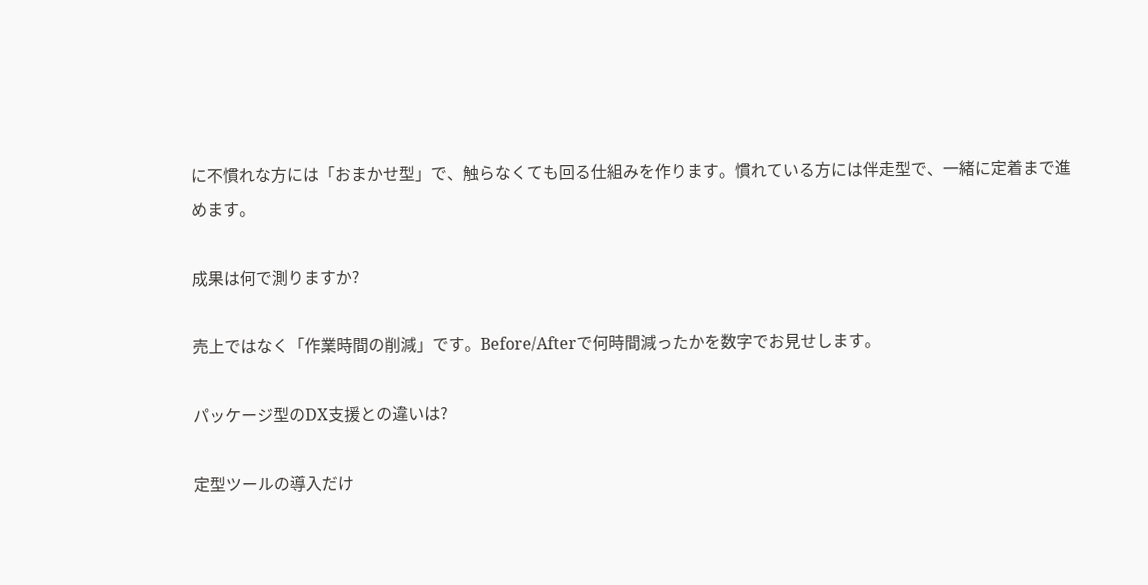に不慣れな方には「おまかせ型」で、触らなくても回る仕組みを作ります。慣れている方には伴走型で、一緒に定着まで進めます。

成果は何で測りますか?

売上ではなく「作業時間の削減」です。Before/Afterで何時間減ったかを数字でお見せします。

パッケージ型のDX支援との違いは?

定型ツールの導入だけ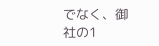でなく、御社の1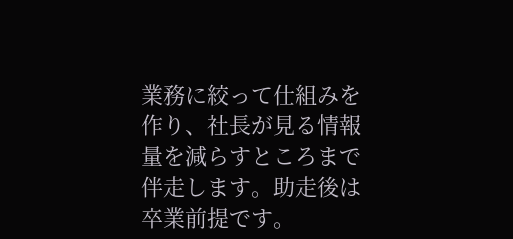業務に絞って仕組みを作り、社長が見る情報量を減らすところまで伴走します。助走後は卒業前提です。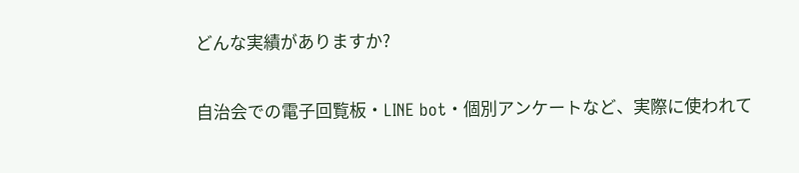どんな実績がありますか?

自治会での電子回覧板・LINE bot・個別アンケートなど、実際に使われて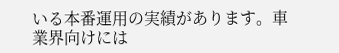いる本番運用の実績があります。車業界向けには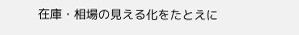在庫・相場の見える化をたとえに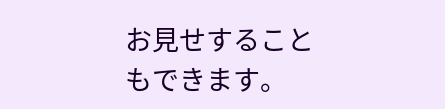お見せすることもできます。